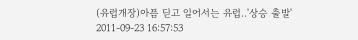(유럽개장)아픔 딛고 일어서는 유럽..'상승 출발'
2011-09-23 16:57:53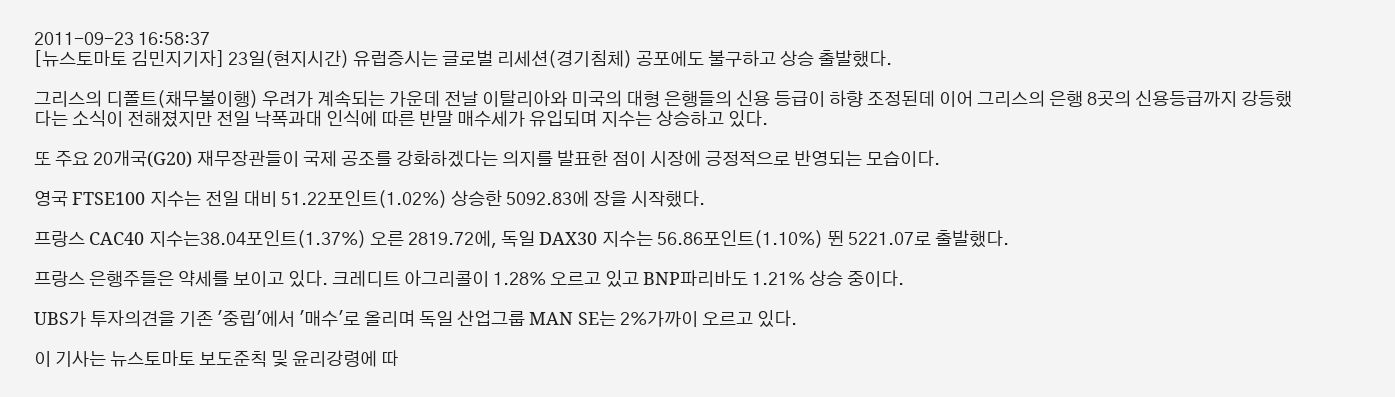2011-09-23 16:58:37
[뉴스토마토 김민지기자] 23일(현지시간) 유럽증시는 글로벌 리세션(경기침체) 공포에도 불구하고 상승 출발했다.

그리스의 디폴트(채무불이행) 우려가 계속되는 가운데 전날 이탈리아와 미국의 대형 은행들의 신용 등급이 하향 조정된데 이어 그리스의 은행 8곳의 신용등급까지 강등했다는 소식이 전해졌지만 전일 낙폭과대 인식에 따른 반말 매수세가 유입되며 지수는 상승하고 있다.

또 주요 20개국(G20) 재무장관들이 국제 공조를 강화하겠다는 의지를 발표한 점이 시장에 긍정적으로 반영되는 모습이다.

영국 FTSE100 지수는 전일 대비 51.22포인트(1.02%) 상승한 5092.83에 장을 시작했다.

프랑스 CAC40 지수는38.04포인트(1.37%) 오른 2819.72에, 독일 DAX30 지수는 56.86포인트(1.10%) 뛴 5221.07로 출발했다.

프랑스 은행주들은 약세를 보이고 있다. 크레디트 아그리콜이 1.28% 오르고 있고 BNP파리바도 1.21% 상승 중이다.

UBS가 투자의견을 기존 '중립'에서 '매수'로 올리며 독일 산업그룹 MAN SE는 2%가까이 오르고 있다.

이 기사는 뉴스토마토 보도준칙 및 윤리강령에 따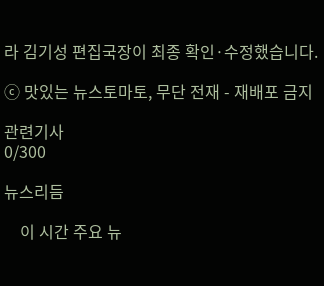라 김기성 편집국장이 최종 확인·수정했습니다.

ⓒ 맛있는 뉴스토마토, 무단 전재 - 재배포 금지

관련기사
0/300

뉴스리듬

    이 시간 주요 뉴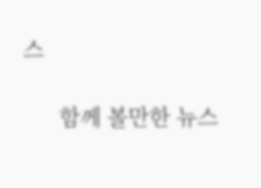스

      함께 볼만한 뉴스